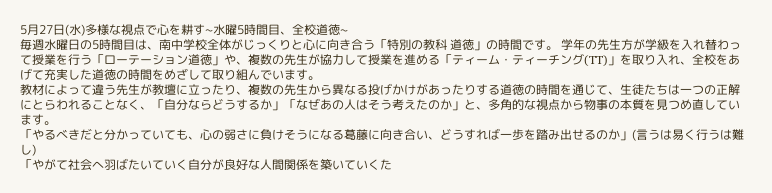5月27日(水)多様な視点で心を耕す~水曜5時間目、全校道徳~
毎週水曜日の5時間目は、南中学校全体がじっくりと心に向き合う「特別の教科 道徳」の時間です。 学年の先生方が学級を入れ替わって授業を行う「ローテーション道徳」や、複数の先生が協力して授業を進める「ティーム・ティーチング(TT)」を取り入れ、全校をあげて充実した道徳の時間をめざして取り組んでいます。
教材によって違う先生が教壇に立ったり、複数の先生から異なる投げかけがあったりする道徳の時間を通じて、生徒たちは一つの正解にとらわれることなく、「自分ならどうするか」「なぜあの人はそう考えたのか」と、多角的な視点から物事の本質を見つめ直しています。
「やるべきだと分かっていても、心の弱さに負けそうになる葛藤に向き合い、どうすれば一歩を踏み出せるのか」(言うは易く行うは難し)
「やがて社会へ羽ばたいていく自分が良好な人間関係を築いていくた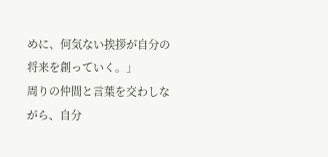めに、何気ない挨拶が自分の将来を創っていく。」
周りの仲間と言葉を交わしながら、自分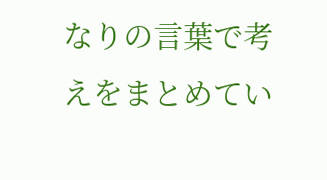なりの言葉で考えをまとめてい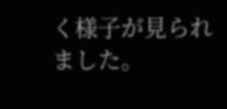く様子が見られました。